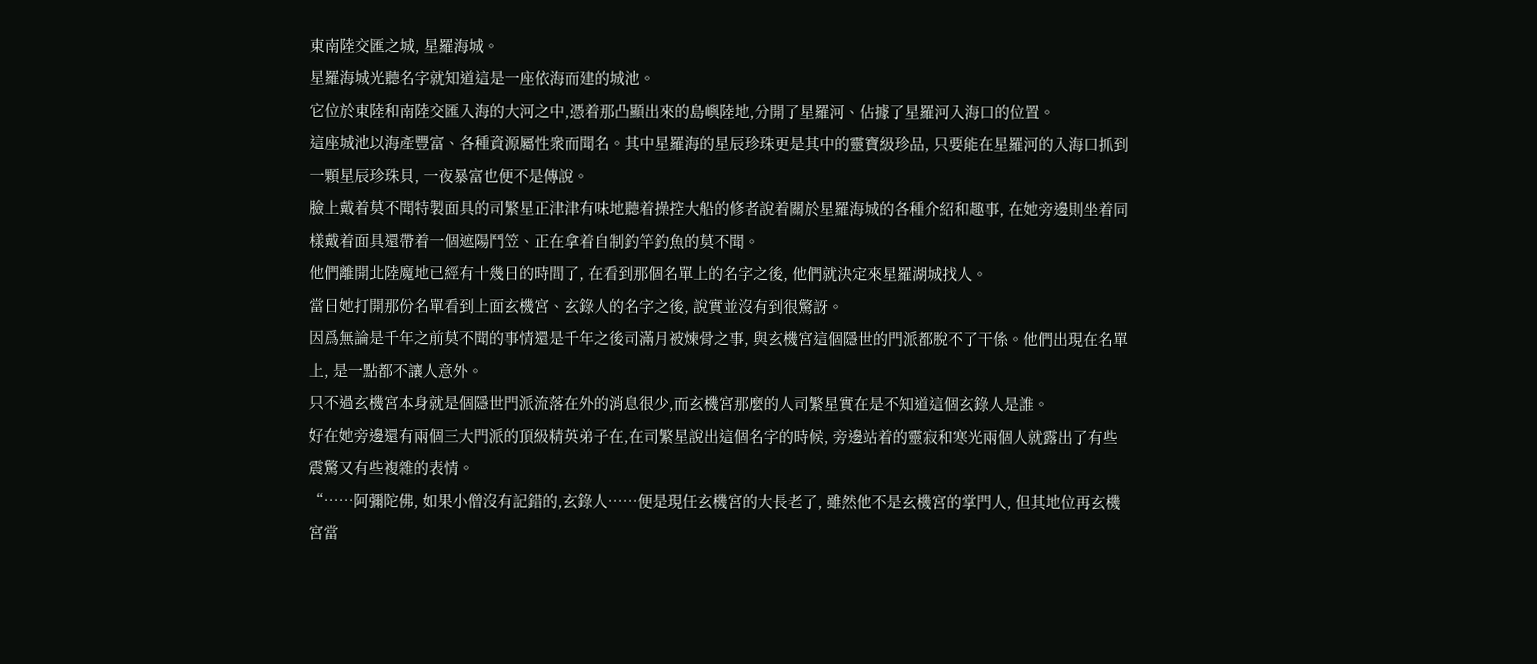東南陸交匯之城, 星羅海城。
星羅海城光聽名字就知道這是一座依海而建的城池。
它位於東陸和南陸交匯入海的大河之中,憑着那凸顯出來的島嶼陸地,分開了星羅河、佔據了星羅河入海口的位置。
這座城池以海產豐富、各種資源屬性衆而聞名。其中星羅海的星辰珍珠更是其中的靈寶級珍品, 只要能在星羅河的入海口抓到一顆星辰珍珠貝, 一夜暴富也便不是傳說。
臉上戴着莫不聞特製面具的司繁星正津津有味地聽着操控大船的修者說着關於星羅海城的各種介紹和趣事, 在她旁邊則坐着同樣戴着面具還帶着一個遮陽鬥笠、正在拿着自制釣竿釣魚的莫不聞。
他們離開北陸魔地已經有十幾日的時間了, 在看到那個名單上的名字之後, 他們就決定來星羅湖城找人。
當日她打開那份名單看到上面玄機宮、玄錄人的名字之後, 說實並沒有到很驚訝。
因爲無論是千年之前莫不聞的事情還是千年之後司滿月被煉骨之事, 與玄機宮這個隱世的門派都脫不了干係。他們出現在名單上, 是一點都不讓人意外。
只不過玄機宮本身就是個隱世門派流落在外的消息很少,而玄機宮那麼的人司繁星實在是不知道這個玄錄人是誰。
好在她旁邊還有兩個三大門派的頂級精英弟子在,在司繁星說出這個名字的時候, 旁邊站着的靈寂和寒光兩個人就露出了有些震驚又有些複雜的表情。
“……阿彌陀佛, 如果小僧沒有記錯的,玄錄人……便是現任玄機宮的大長老了, 雖然他不是玄機宮的掌門人, 但其地位再玄機宮當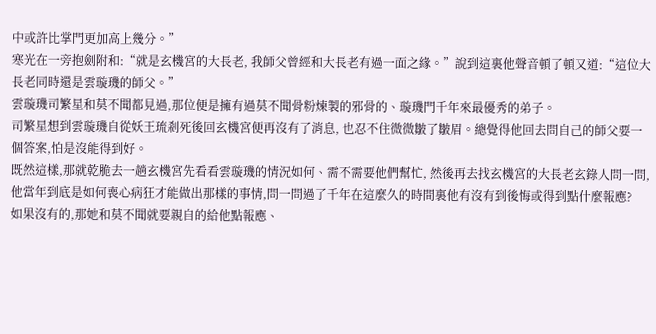中或許比掌門更加高上幾分。”
寒光在一旁抱劍附和:“就是玄機宮的大長老, 我師父曾經和大長老有過一面之緣。”說到這裏他聲音頓了頓又道:“這位大長老同時還是雲璇璣的師父。”
雲璇璣司繁星和莫不聞都見過,那位便是擁有過莫不聞骨粉煉製的邪骨的、璇璣門千年來最優秀的弟子。
司繁星想到雲璇璣自從妖王琉剎死後回玄機宮便再沒有了消息, 也忍不住微微皺了皺眉。總覺得他回去問自己的師父要一個答案,怕是沒能得到好。
既然這樣,那就乾脆去一趟玄機宮先看看雲璇璣的情況如何、需不需要他們幫忙, 然後再去找玄機宮的大長老玄錄人問一問,他當年到底是如何喪心病狂才能做出那樣的事情,問一問過了千年在這麼久的時間裏他有沒有到後悔或得到點什麼報應?
如果沒有的,那她和莫不聞就要親自的給他點報應、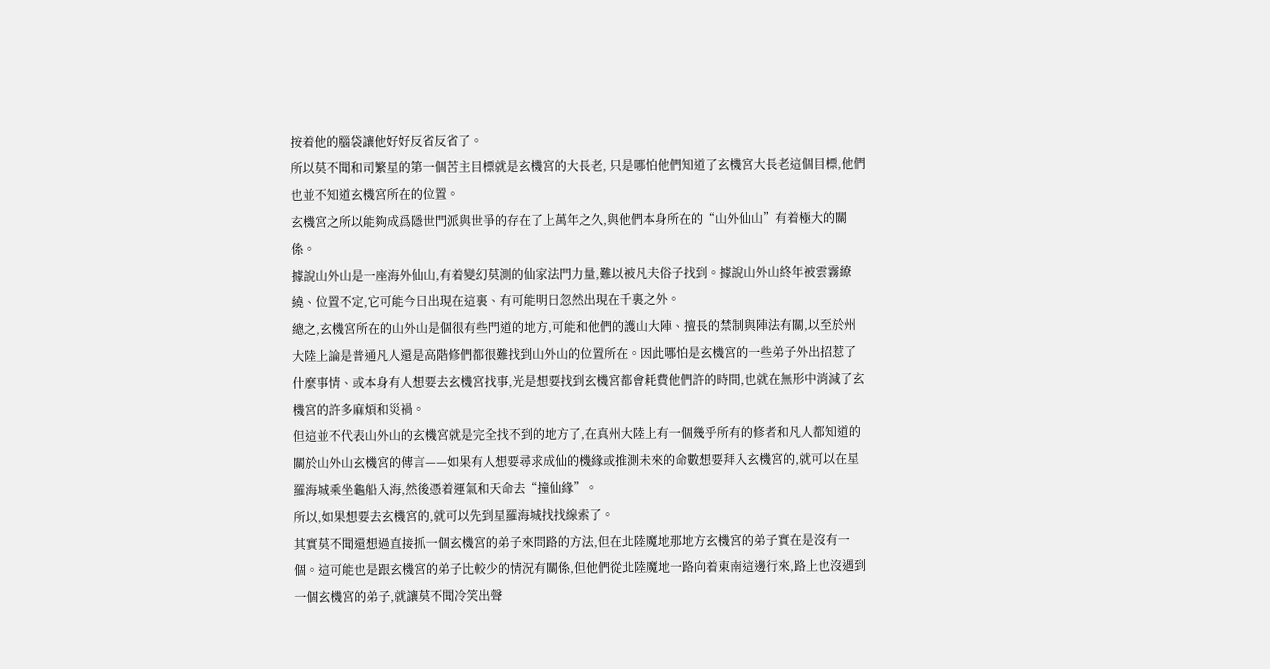按着他的腦袋讓他好好反省反省了。
所以莫不聞和司繁星的第一個苦主目標就是玄機宮的大長老, 只是哪怕他們知道了玄機宮大長老這個目標,他們也並不知道玄機宮所在的位置。
玄機宮之所以能夠成爲隱世門派與世爭的存在了上萬年之久,與他們本身所在的“山外仙山”有着極大的關係。
據說山外山是一座海外仙山,有着變幻莫測的仙家法門力量,難以被凡夫俗子找到。據說山外山終年被雲霧繚繞、位置不定,它可能今日出現在這裏、有可能明日忽然出現在千裏之外。
總之,玄機宮所在的山外山是個很有些門道的地方,可能和他們的護山大陣、擅長的禁制與陣法有關,以至於州大陸上論是普通凡人還是高階修們都很難找到山外山的位置所在。因此哪怕是玄機宮的一些弟子外出招惹了什麼事情、或本身有人想要去玄機宮找事,光是想要找到玄機宮都會耗費他們許的時間,也就在無形中消減了玄機宮的許多麻煩和災禍。
但這並不代表山外山的玄機宮就是完全找不到的地方了,在真州大陸上有一個幾乎所有的修者和凡人都知道的關於山外山玄機宮的傳言——如果有人想要尋求成仙的機緣或推測未來的命數想要拜入玄機宮的,就可以在星羅海城乘坐龜船入海,然後憑着運氣和天命去“撞仙緣”。
所以,如果想要去玄機宮的,就可以先到星羅海城找找線索了。
其實莫不聞還想過直接抓一個玄機宮的弟子來問路的方法,但在北陸魔地那地方玄機宮的弟子實在是沒有一個。這可能也是跟玄機宮的弟子比較少的情況有關係,但他們從北陸魔地一路向着東南這邊行來,路上也沒遇到一個玄機宮的弟子,就讓莫不聞冷笑出聲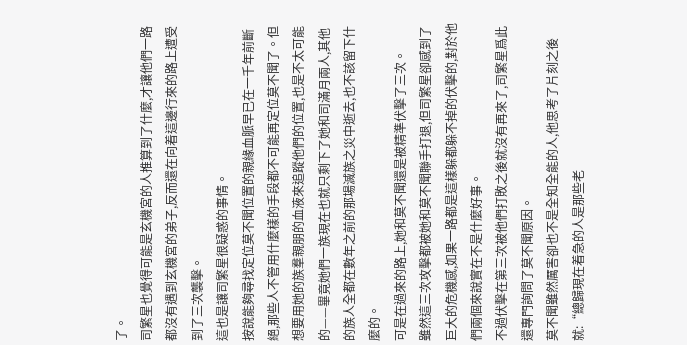了。
司繁星也覺得可能是玄機宮的人推算到了什麼,才讓他們一路都沒有遇到玄機宮的弟子,反而還在向着這邊行來的路上遭受到了三次襲擊。
這也是讓司繁星很疑惑的事情。
按說能夠尋找定位莫不聞位置的親緣血脈早已在一千年前斷絕,那些人不管用什麼樣的手段都不可能再定位莫不聞了。但想要用她的族羣親朋的血液來追蹤他們的位置,也是不太可能的——畢竟她們一族現在也就只剩下了她和司滿月兩人,其他的族人全都在數年之前的那場滅族之災中逝去,也不該留下什麼的。
可是在過來的路上,她和莫不聞還是被精準伏擊了三次。
雖然這三次攻擊都被她和莫不聞聯手打退,但司繁星卻感到了巨大的危機感,如果一路都是這樣躲都躲不掉的伏擊的,對於他們兩個來說實在不是什麼好事。
不過伏擊在第三次被他們打敗之後就沒有再來了,司繁星爲此還專門詢問了莫不聞原因。
莫不聞雖然厲害卻也不是全知全能的人,他思考了片刻之後就:“總歸現在着急的人是那些老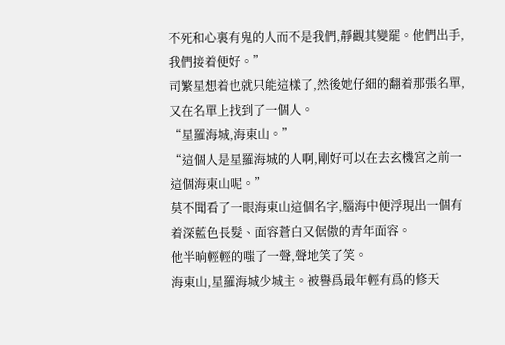不死和心裏有鬼的人而不是我們,靜觀其變罷。他們出手,我們接着便好。”
司繁星想着也就只能這樣了,然後她仔細的翻着那張名單,又在名單上找到了一個人。
“星羅海城,海東山。”
“這個人是星羅海城的人啊,剛好可以在去玄機宮之前一這個海東山呢。”
莫不聞看了一眼海東山這個名字,腦海中便浮現出一個有着深藍色長髮、面容蒼白又倨傲的青年面容。
他半晌輕輕的嗤了一聲,聲地笑了笑。
海東山,星羅海城少城主。被譽爲最年輕有爲的修天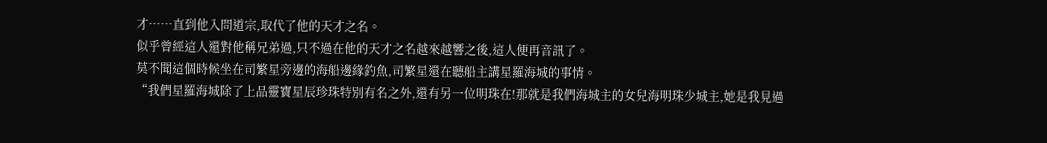才……直到他入問道宗,取代了他的天才之名。
似乎曾經這人還對他稱兄弟過,只不過在他的天才之名越來越響之後,這人便再音訊了。
莫不聞這個時候坐在司繁星旁邊的海船邊緣釣魚,司繁星還在聽船主講星羅海城的事情。
“我們星羅海城除了上品靈寶星辰珍珠特別有名之外,還有另一位明珠在!那就是我們海城主的女兒海明珠少城主,她是我見過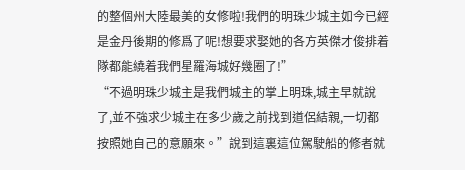的整個州大陸最美的女修啦!我們的明珠少城主如今已經是金丹後期的修爲了呢!想要求娶她的各方英傑才俊排着隊都能繞着我們星羅海城好幾圈了!”
“不過明珠少城主是我們城主的掌上明珠,城主早就說了,並不強求少城主在多少歲之前找到道侶結親,一切都按照她自己的意願來。”說到這裏這位駕駛船的修者就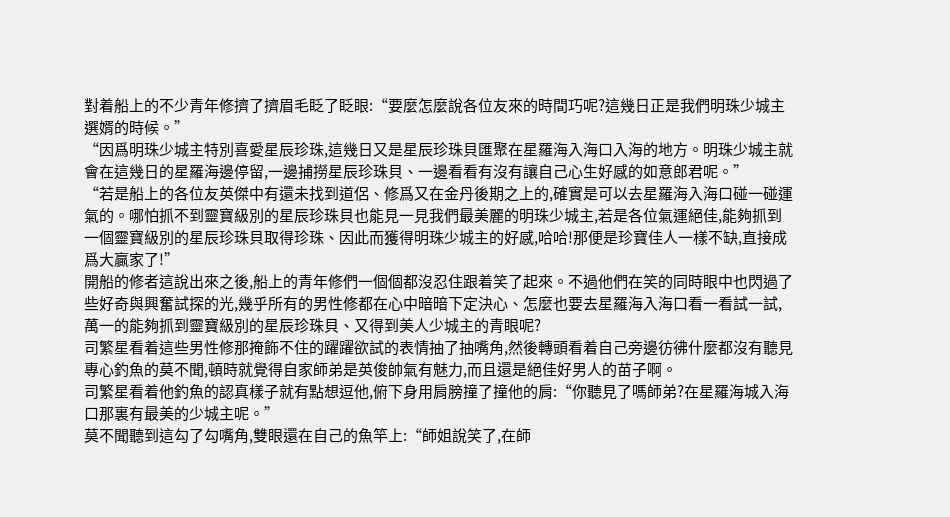對着船上的不少青年修擠了擠眉毛眨了眨眼:“要麼怎麼說各位友來的時間巧呢?這幾日正是我們明珠少城主選婿的時候。”
“因爲明珠少城主特別喜愛星辰珍珠,這幾日又是星辰珍珠貝匯聚在星羅海入海口入海的地方。明珠少城主就會在這幾日的星羅海邊停留,一邊捕撈星辰珍珠貝、一邊看看有沒有讓自己心生好感的如意郎君呢。”
“若是船上的各位友英傑中有還未找到道侶、修爲又在金丹後期之上的,確實是可以去星羅海入海口碰一碰運氣的。哪怕抓不到靈寶級別的星辰珍珠貝也能見一見我們最美麗的明珠少城主,若是各位氣運絕佳,能夠抓到一個靈寶級別的星辰珍珠貝取得珍珠、因此而獲得明珠少城主的好感,哈哈!那便是珍寶佳人一樣不缺,直接成爲大贏家了!”
開船的修者這說出來之後,船上的青年修們一個個都沒忍住跟着笑了起來。不過他們在笑的同時眼中也閃過了些好奇與興奮試探的光,幾乎所有的男性修都在心中暗暗下定決心、怎麼也要去星羅海入海口看一看試一試,萬一的能夠抓到靈寶級別的星辰珍珠貝、又得到美人少城主的青眼呢?
司繁星看着這些男性修那掩飾不住的躍躍欲試的表情抽了抽嘴角,然後轉頭看着自己旁邊彷彿什麼都沒有聽見專心釣魚的莫不聞,頓時就覺得自家師弟是英俊帥氣有魅力,而且還是絕佳好男人的苗子啊。
司繁星看着他釣魚的認真樣子就有點想逗他,俯下身用肩膀撞了撞他的肩:“你聽見了嗎師弟?在星羅海城入海口那裏有最美的少城主呢。”
莫不聞聽到這勾了勾嘴角,雙眼還在自己的魚竿上:“師姐說笑了,在師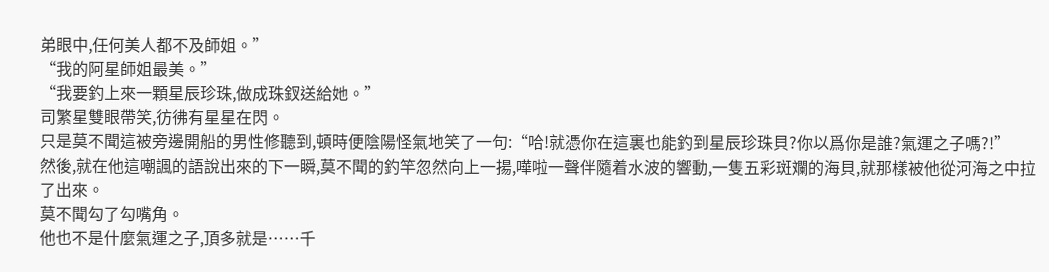弟眼中,任何美人都不及師姐。”
“我的阿星師姐最美。”
“我要釣上來一顆星辰珍珠,做成珠釵送給她。”
司繁星雙眼帶笑,彷彿有星星在閃。
只是莫不聞這被旁邊開船的男性修聽到,頓時便陰陽怪氣地笑了一句:“哈!就憑你在這裏也能釣到星辰珍珠貝?你以爲你是誰?氣運之子嗎?!”
然後,就在他這嘲諷的語說出來的下一瞬,莫不聞的釣竿忽然向上一揚,嘩啦一聲伴隨着水波的響動,一隻五彩斑斕的海貝,就那樣被他從河海之中拉了出來。
莫不聞勾了勾嘴角。
他也不是什麼氣運之子,頂多就是……千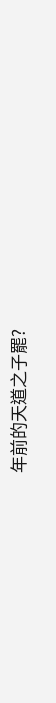年前的天道之子罷?